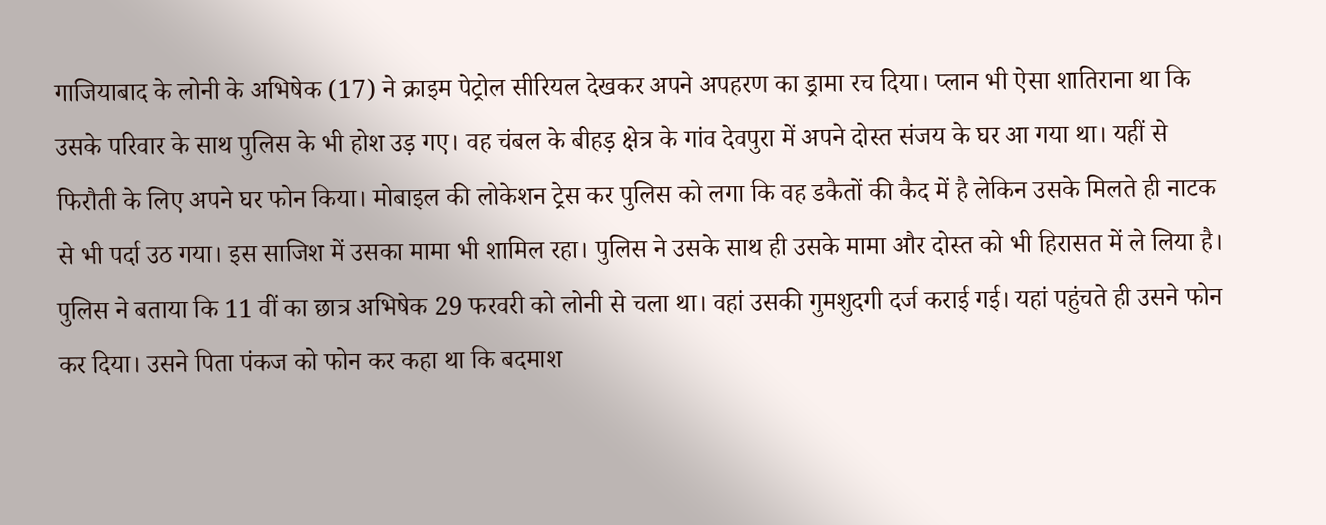गाजियाबाद के लोनी के अभिषेक (17) ने क्राइम पेट्रोल सीरियल देखकर अपने अपहरण का ड्रामा रच दिया। प्लान भी ऐसा शातिराना था कि उसके परिवार के साथ पुलिस के भी होश उड़ गए। वह चंबल के बीहड़ क्षेत्र के गांव देवपुरा में अपने दोस्त संजय के घर आ गया था। यहीं से फिरौती के लिए अपने घर फोन किया। मोबाइल की लोकेशन ट्रेस कर पुलिस को लगा कि वह डकैतों की कैद में है लेकिन उसके मिलते ही नाटक से भी पर्दा उठ गया। इस साजिश में उसका मामा भी शामिल रहा। पुलिस ने उसके साथ ही उसके मामा और दोस्त को भी हिरासत में ले लिया है।
पुलिस ने बताया कि 11 वीं का छात्र अभिषेक 29 फरवरी को लोनी से चला था। वहां उसकी गुमशुदगी दर्ज कराई गई। यहां पहुंचते ही उसने फोन कर दिया। उसने पिता पंकज को फोन कर कहा था कि बदमाश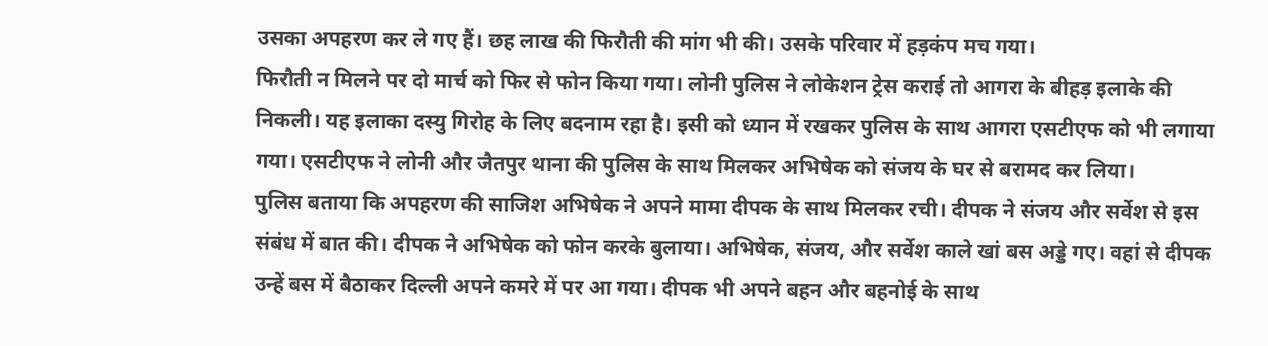उसका अपहरण कर ले गए हैं। छह लाख की फिरौती की मांग भी की। उसके परिवार में हड़कंप मच गया।
फिरौती न मिलने पर दो मार्च को फिर से फोन किया गया। लोनी पुलिस ने लोकेशन ट्रेस कराई तो आगरा के बीहड़ इलाके की निकली। यह इलाका दस्यु गिरोह के लिए बदनाम रहा है। इसी को ध्यान में रखकर पुलिस के साथ आगरा एसटीएफ को भी लगाया गया। एसटीएफ ने लोनी और जैतपुर थाना की पुलिस के साथ मिलकर अभिषेक को संजय के घर से बरामद कर लिया।
पुलिस बताया कि अपहरण की साजिश अभिषेक ने अपने मामा दीपक के साथ मिलकर रची। दीपक ने संजय और सर्वेश से इस संबंध में बात की। दीपक ने अभिषेक को फोन करके बुलाया। अभिषेक, संजय, और सर्वेश काले खां बस अड्डे गए। वहां से दीपक उन्हें बस में बैठाकर दिल्ली अपने कमरे में पर आ गया। दीपक भी अपने बहन और बहनोई के साथ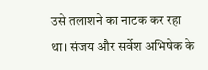उसे तलाशने का नाटक कर रहा था। संजय और सर्वेश अभिषेक के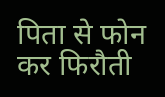पिता से फोन कर फिरौती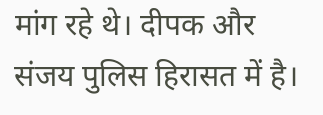मांग रहे थे। दीपक और संजय पुलिस हिरासत में है।